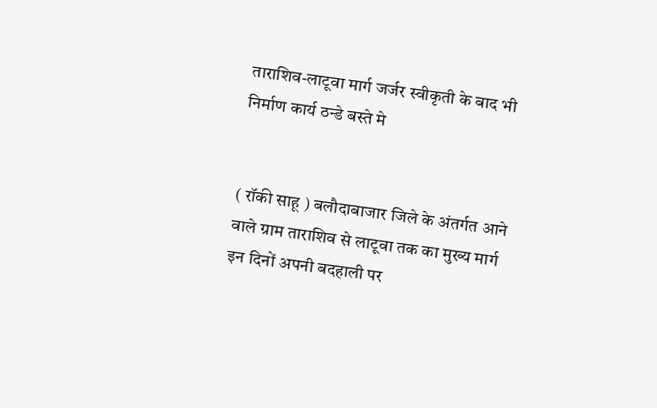ताराशिव-लाटूवा मार्ग जर्जर स्वीकृती के बाद भी निर्माण कार्य ठन्डे बस्ते मे


( रॉकी साहू ) बलौदाबाजार जिले के अंतर्गत आने वाले ग्राम ताराशिव से लाटूवा तक का मुख्य मार्ग इन दिनों अपनी बदहाली पर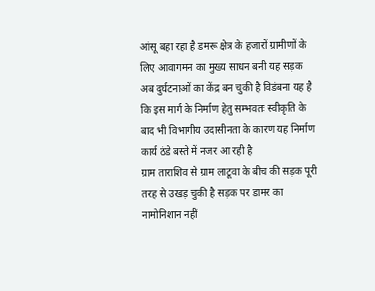आंसू बहा रहा है डमरू क्षेत्र के हजारों ग्रामीणों के लिए आवागमन का मुख्य साधन बनी यह सड़क अब दुर्घटनाओं का केंद्र बन चुकी है विडंबना यह है कि इस मार्ग के निर्माण हेतु सम्भवतः स्वीकृति के बाद भी विभागीय उदासीनता के कारण यह निर्माण कार्य ठंडे बस्ते में नजर आ रही है
ग्राम ताराशिव से ग्राम लाटूवा के बीच की सड़क पूरी तरह से उखड़ चुकी है सड़क पर डामर का नामोनिशान नहीं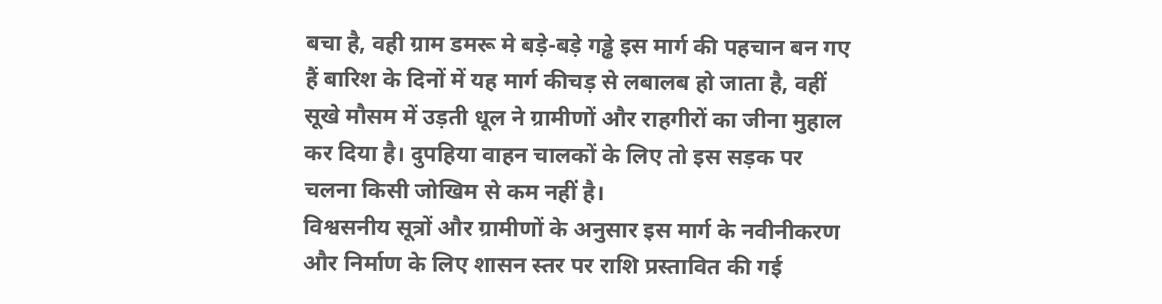बचा है, वही ग्राम डमरू मे बड़े-बड़े गड्ढे इस मार्ग की पहचान बन गए हैं बारिश के दिनों में यह मार्ग कीचड़ से लबालब हो जाता है, वहीं सूखे मौसम में उड़ती धूल ने ग्रामीणों और राहगीरों का जीना मुहाल कर दिया है। दुपहिया वाहन चालकों के लिए तो इस सड़क पर चलना किसी जोखिम से कम नहीं है।
विश्वसनीय सूत्रों और ग्रामीणों के अनुसार इस मार्ग के नवीनीकरण और निर्माण के लिए शासन स्तर पर राशि प्रस्तावित की गई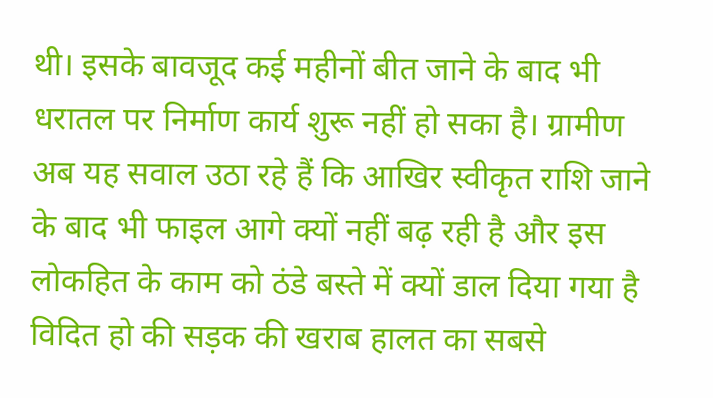थी। इसके बावजूद कई महीनों बीत जाने के बाद भी धरातल पर निर्माण कार्य शुरू नहीं हो सका है। ग्रामीण अब यह सवाल उठा रहे हैं कि आखिर स्वीकृत राशि जाने के बाद भी फाइल आगे क्यों नहीं बढ़ रही है और इस लोकहित के काम को ठंडे बस्ते में क्यों डाल दिया गया है
विदित हो की सड़क की खराब हालत का सबसे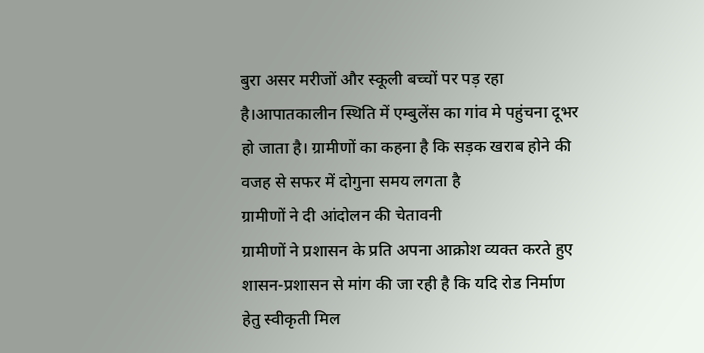बुरा असर मरीजों और स्कूली बच्चों पर पड़ रहा है।आपातकालीन स्थिति में एम्बुलेंस का गांव मे पहुंचना दूभर हो जाता है। ग्रामीणों का कहना है कि सड़क खराब होने की वजह से सफर में दोगुना समय लगता है
ग्रामीणों ने दी आंदोलन की चेतावनी
ग्रामीणों ने प्रशासन के प्रति अपना आक्रोश व्यक्त करते हुए शासन-प्रशासन से मांग की जा रही है कि यदि रोड निर्माण हेतु स्वीकृती मिल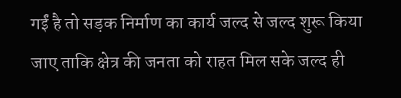गईं है तो सड़क निर्माण का कार्य जल्द से जल्द शुरू किया जाए ताकि क्षेत्र की जनता को राहत मिल सके जल्द ही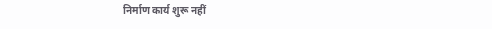निर्माण कार्य शुरू नहीं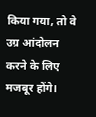किया गया, तो वे उग्र आंदोलन करने के लिए मजबूर होंगे।